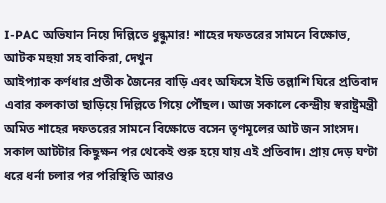I-PAC অভিযান নিয়ে দিল্লিতে ধুন্ধুমার! শাহের দফতরের সামনে বিক্ষোভ, আটক মহুয়া সহ বাকিরা, দেখুন
আইপ্যাক কর্ণধার প্রতীক জৈনের বাড়ি এবং অফিসে ইডি তল্লাশি ঘিরে প্রতিবাদ এবার কলকাতা ছাড়িয়ে দিল্লিতে গিয়ে পৌঁছল। আজ সকালে কেন্দ্রীয় স্বরাষ্ট্রমন্ত্রী অমিত শাহের দফতরের সামনে বিক্ষোভে বসেন তৃণমূলের আট জন সাংসদ। সকাল আটটার কিছুক্ষন পর থেকেই শুরু হয়ে যায় এই প্রতিবাদ। প্রায় দেড় ঘণ্টা ধরে ধর্না চলার পর পরিস্থিতি আরও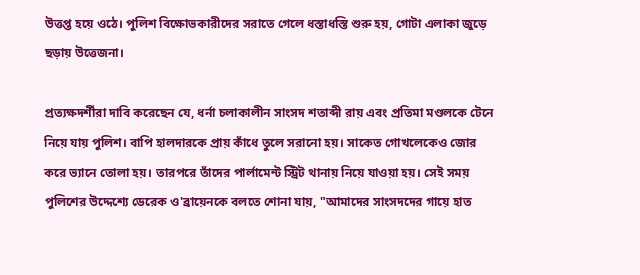উত্তপ্ত হয়ে ওঠে। পুলিশ বিক্ষোভকারীদের সরাতে গেলে ধস্তাধস্তি শুরু হয়, গোটা এলাকা জুড়ে ছড়ায় উত্তেজনা।

প্রত্যক্ষদর্শীরা দাবি করেছেন যে, ধর্না চলাকালীন সাংসদ শতাব্দী রায় এবং প্রতিমা মণ্ডলকে টেনে নিয়ে যায় পুলিশ। বাপি হালদারকে প্রায় কাঁধে তুলে সরানো হয়। সাকেত গোখলেকেও জোর করে ভ্যানে তোলা হয়। তারপরে তাঁদের পার্লামেন্ট স্ট্রিট থানায় নিয়ে যাওয়া হয়। সেই সময় পুলিশের উদ্দেশ্যে ডেরেক ও'ব্রায়েনকে বলতে শোনা যায়, "আমাদের সাংসদদের গায়ে হাত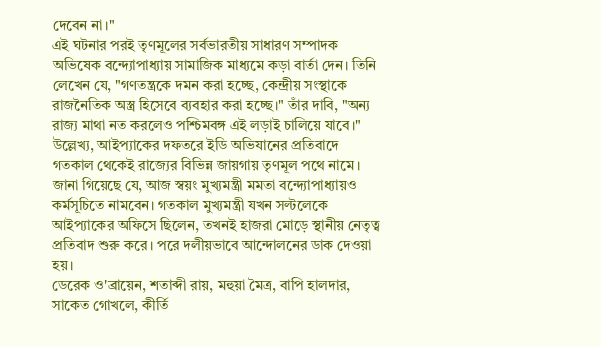দেবেন না।"
এই ঘটনার পরই তৃণমূলের সর্বভারতীয় সাধারণ সম্পাদক অভিষেক বন্দ্যোপাধ্যায় সামাজিক মাধ্যমে কড়া বার্তা দেন। তিনি লেখেন যে, "গণতন্ত্রকে দমন করা হচ্ছে, কেন্দ্রীয় সংস্থাকে রাজনৈতিক অস্ত্র হিসেবে ব্যবহার করা হচ্ছে।" তাঁর দাবি, "অন্য রাজ্য মাথা নত করলেও পশ্চিমবঙ্গ এই লড়াই চালিয়ে যাবে।"
উল্লেখ্য, আইপ্যাকের দফতরে ইডি অভিযানের প্রতিবাদে গতকাল থেকেই রাজ্যের বিভিন্ন জায়গায় তৃণমূল পথে নামে। জানা গিয়েছে যে, আজ স্বয়ং মুখ্যমন্ত্রী মমতা বন্দ্যোপাধ্যায়ও কর্মসূচিতে নামবেন। গতকাল মুখ্যমন্ত্রী যখন সল্টলেকে আইপ্যাকের অফিসে ছিলেন, তখনই হাজরা মোড়ে স্থানীয় নেতৃত্ব প্রতিবাদ শুরু করে। পরে দলীয়ভাবে আন্দোলনের ডাক দেওয়া হয়।
ডেরেক ও'ব্রায়েন, শতাব্দী রায়, মহুয়া মৈত্র, বাপি হালদার, সাকেত গোখলে, কীর্তি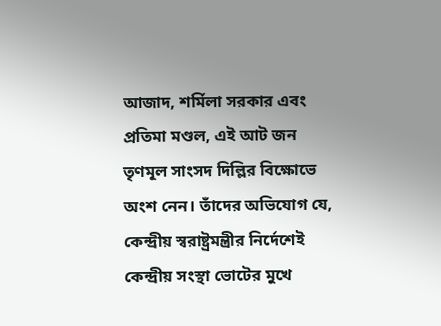আজাদ, শর্মিলা সরকার এবং প্রতিমা মণ্ডল, এই আট জন তৃণমূল সাংসদ দিল্লির বিক্ষোভে অংশ নেন। তাঁদের অভিযোগ যে, কেন্দ্রীয় স্বরাষ্ট্রমন্ত্রীর নির্দেশেই কেন্দ্রীয় সংস্থা ভোটের মুখে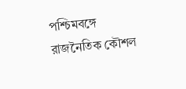পশ্চিমবঙ্গে রাজনৈতিক কৌশল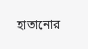হাতানোর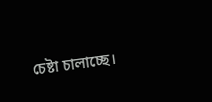চেষ্টা চালাচ্ছে।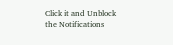Click it and Unblock the Notifications